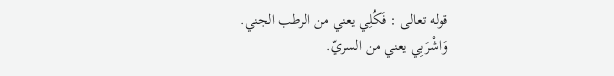قوله تعالى : فَكُلِي يعني من الرطب الجني.
وَاشْرَبِي يعني من السريّ.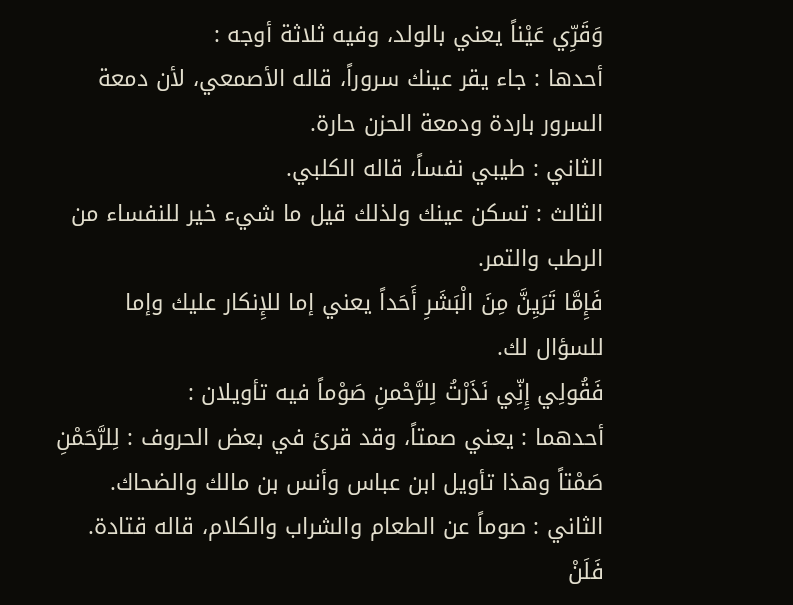وَقَرِّي عَيْناً يعني بالولد، وفيه ثلاثة أوجه :
أحدها : جاء يقر عينك سروراً، قاله الأصمعي، لأن دمعة السرور باردة ودمعة الحزن حارة.
الثاني : طيبي نفساً، قاله الكلبي.
الثالث : تسكن عينك ولذلك قيل ما شيء خير للنفساء من الرطب والتمر.
فَإِمَّا تَرَيِنَّ مِنَ الْبَشَرِ أَحَداً يعني إما للإِنكار عليك وإما للسؤال لك.
فَقُولِي إِنِّي نَذَرْتُ لِلرَّحْمنِ صَوْماً فيه تأويلان :
أحدهما : يعني صمتاً، وقد قرئ في بعض الحروف : لِلرَّحَمْنِ صَمْتاً وهذا تأويل ابن عباس وأنس بن مالك والضحاك.
الثاني : صوماً عن الطعام والشراب والكلام، قاله قتادة. فَلَنْ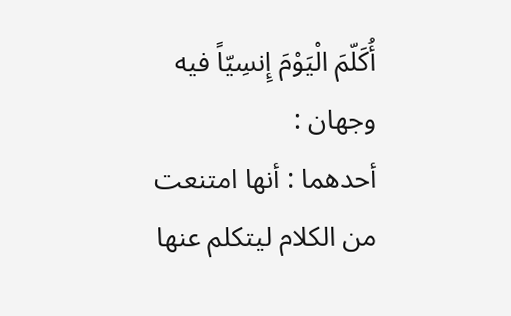أُكَلّمَ الْيَوْمَ إِنسِيّاً فيه وجهان :
أحدهما : أنها امتنعت من الكلام ليتكلم عنها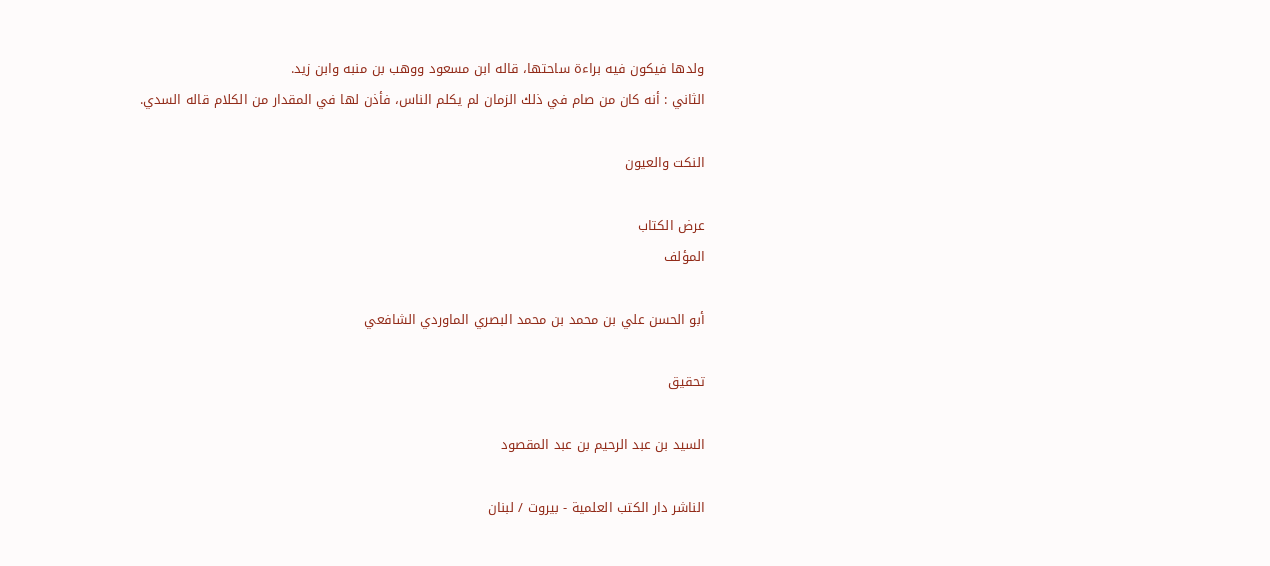ولدها فيكون فيه براءة ساحتها، قاله ابن مسعود ووهب بن منبه وابن زيد.
الثاني : أنه كان من صام في ذلك الزمان لم يكلم الناس، فأذن لها في المقدار من الكلام قاله السدي.

النكت والعيون

عرض الكتاب
المؤلف

أبو الحسن علي بن محمد بن محمد البصري الماوردي الشافعي

تحقيق

السيد بن عبد الرحيم بن عبد المقصود

الناشر دار الكتب العلمية - بيروت / لبنان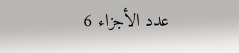عدد الأجزاء 6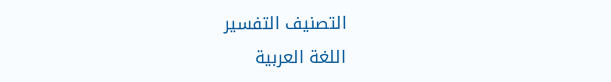التصنيف التفسير
اللغة العربية